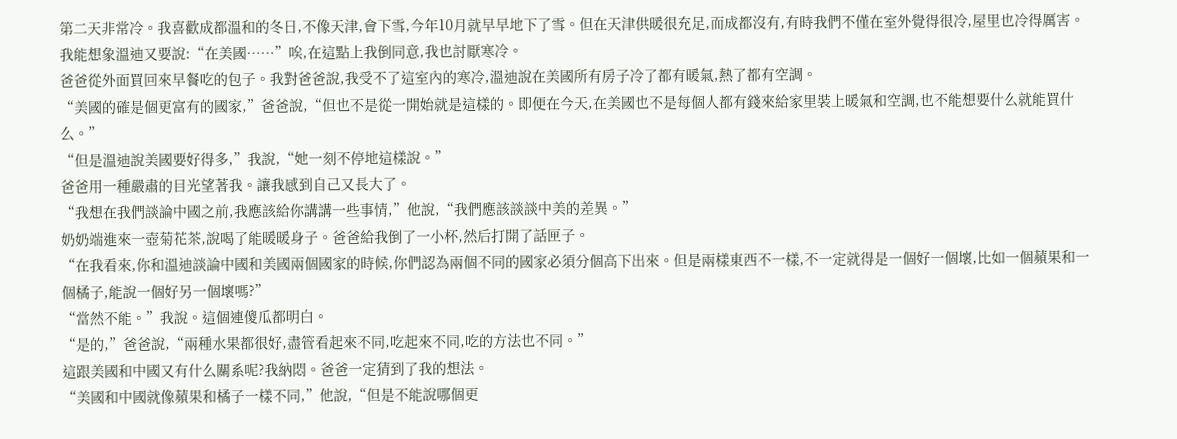第二天非常冷。我喜歡成都溫和的冬日,不像天津,會下雪,今年10月就早早地下了雪。但在天津供暖很充足,而成都沒有,有時我們不僅在室外覺得很冷,屋里也冷得厲害。我能想象溫迪又要說:“在美國……”唉,在這點上我倒同意,我也討厭寒冷。
爸爸從外面買回來早餐吃的包子。我對爸爸說,我受不了這室內的寒冷,溫迪說在美國所有房子冷了都有暖氣,熱了都有空調。
“美國的確是個更富有的國家,”爸爸說,“但也不是從一開始就是這樣的。即便在今天,在美國也不是每個人都有錢來給家里裝上暖氣和空調,也不能想要什么就能買什么。”
“但是溫迪說美國要好得多,”我說,“她一刻不停地這樣說。”
爸爸用一種嚴肅的目光望著我。讓我感到自己又長大了。
“我想在我們談論中國之前,我應該給你講講一些事情,”他說,“我們應該談談中美的差異。”
奶奶端進來一壺菊花茶,說喝了能暖暖身子。爸爸給我倒了一小杯,然后打開了話匣子。
“在我看來,你和溫迪談論中國和美國兩個國家的時候,你們認為兩個不同的國家必須分個高下出來。但是兩樣東西不一樣,不一定就得是一個好一個壞,比如一個蘋果和一個橘子,能說一個好另一個壞嗎?”
“當然不能。”我說。這個連傻瓜都明白。
“是的,”爸爸說,“兩種水果都很好,盡管看起來不同,吃起來不同,吃的方法也不同。”
這跟美國和中國又有什么關系呢?我納悶。爸爸一定猜到了我的想法。
“美國和中國就像蘋果和橘子一樣不同,”他說,“但是不能說哪個更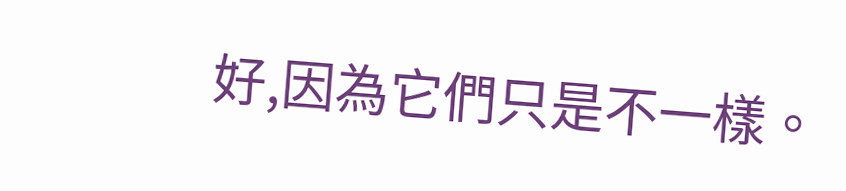好,因為它們只是不一樣。